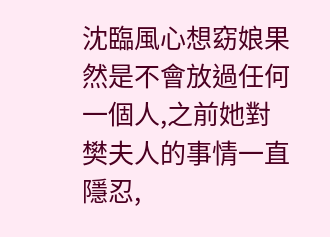沈臨風心想窈娘果然是不會放過任何一個人,之前她對樊夫人的事情一直隱忍,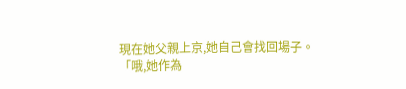現在她父親上京,她自己會找回場子。
「哦,她作為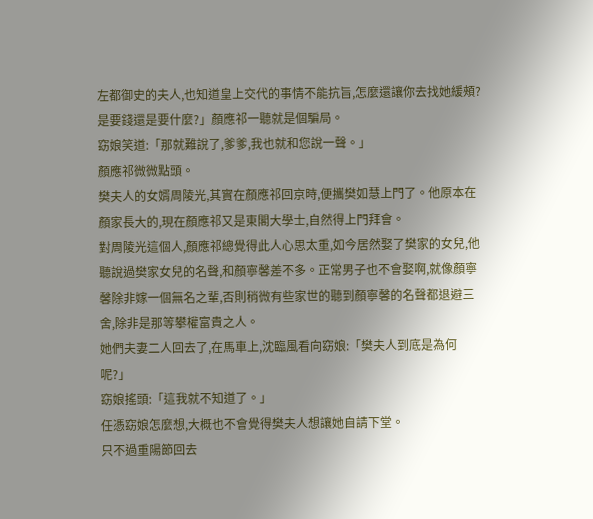左都御史的夫人,也知道皇上交代的事情不能抗旨,怎麼還讓你去找她緩頰?是要錢還是要什麼?」顏應祁一聽就是個騙局。
窈娘笑道:「那就難說了,爹爹,我也就和您說一聲。」
顏應祁微微點頭。
樊夫人的女婿周陵光,其實在顏應祁回京時,便攜樊如慧上門了。他原本在顏家長大的,現在顏應祁又是東閣大學士,自然得上門拜會。
對周陵光這個人,顏應祁總覺得此人心思太重,如今居然娶了樊家的女兒,他聽說過樊家女兒的名聲,和顏寧馨差不多。正常男子也不會娶啊,就像顏寧馨除非嫁一個無名之輩,否則稍微有些家世的聽到顏寧馨的名聲都退避三舍,除非是那等攀權富貴之人。
她們夫妻二人回去了,在馬車上,沈臨風看向窈娘:「樊夫人到底是為何呢?」
窈娘搖頭:「這我就不知道了。」
任憑窈娘怎麼想,大概也不會覺得樊夫人想讓她自請下堂。
只不過重陽節回去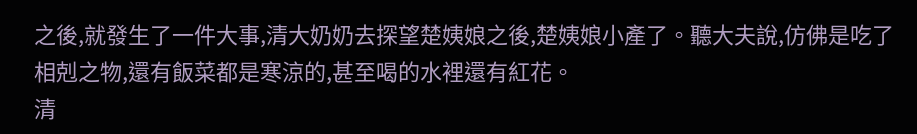之後,就發生了一件大事,清大奶奶去探望楚姨娘之後,楚姨娘小產了。聽大夫說,仿佛是吃了相剋之物,還有飯菜都是寒涼的,甚至喝的水裡還有紅花。
清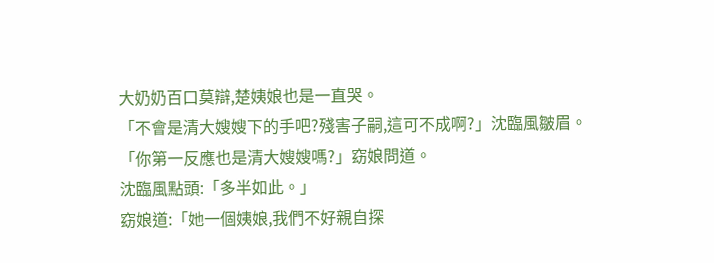大奶奶百口莫辯,楚姨娘也是一直哭。
「不會是清大嫂嫂下的手吧?殘害子嗣,這可不成啊?」沈臨風皺眉。
「你第一反應也是清大嫂嫂嗎?」窈娘問道。
沈臨風點頭:「多半如此。」
窈娘道:「她一個姨娘,我們不好親自探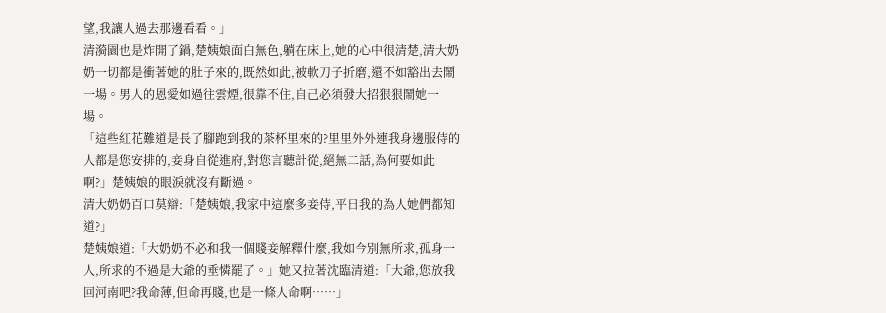望,我讓人過去那邊看看。」
清漪園也是炸開了鍋,楚姨娘面白無色,躺在床上,她的心中很清楚,清大奶奶一切都是衝著她的肚子來的,既然如此,被軟刀子折磨,還不如豁出去鬧一場。男人的恩愛如過往雲煙,很靠不住,自己必須發大招狠狠鬧她一場。
「這些紅花難道是長了腳跑到我的茶杯里來的?里里外外連我身邊服侍的人都是您安排的,妾身自從進府,對您言聽計從,絕無二話,為何要如此啊?」楚姨娘的眼淚就沒有斷過。
清大奶奶百口莫辯:「楚姨娘,我家中這麼多妾侍,平日我的為人她們都知道?」
楚姨娘道:「大奶奶不必和我一個賤妾解釋什麼,我如今別無所求,孤身一人,所求的不過是大爺的垂憐罷了。」她又拉著沈臨清道:「大爺,您放我回河南吧?我命薄,但命再賤,也是一條人命啊……」